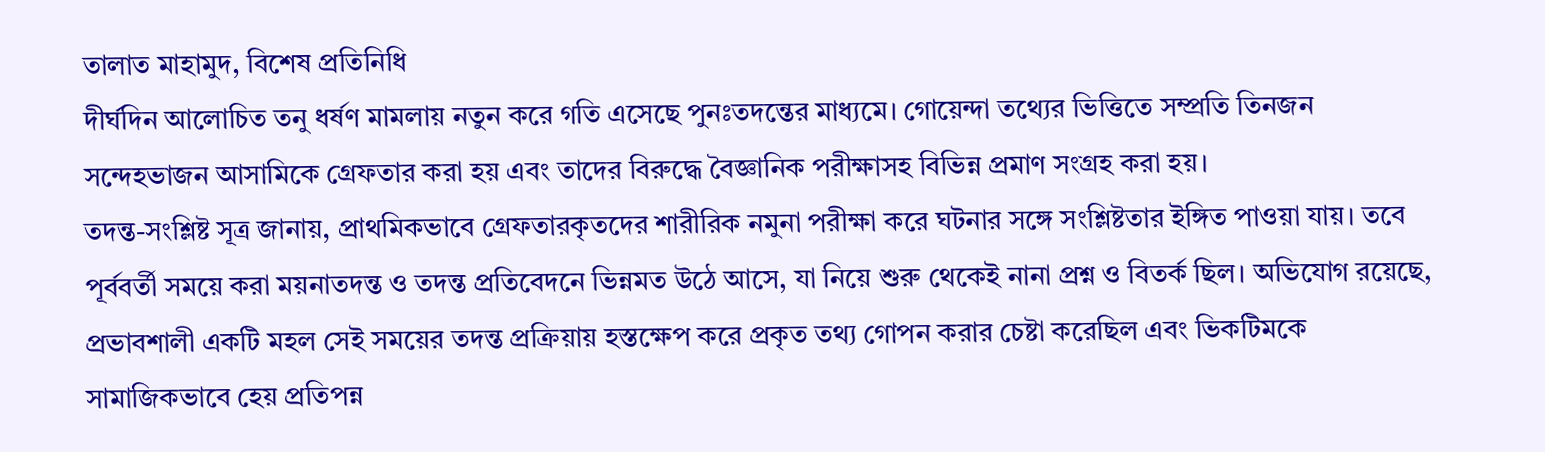তালাত মাহামুদ, বিশেষ প্রতিনিধি
দীর্ঘদিন আলোচিত তনু ধর্ষণ মামলায় নতুন করে গতি এসেছে পুনঃতদন্তের মাধ্যমে। গোয়েন্দা তথ্যের ভিত্তিতে সম্প্রতি তিনজন সন্দেহভাজন আসামিকে গ্রেফতার করা হয় এবং তাদের বিরুদ্ধে বৈজ্ঞানিক পরীক্ষাসহ বিভিন্ন প্রমাণ সংগ্রহ করা হয়।
তদন্ত-সংশ্লিষ্ট সূত্র জানায়, প্রাথমিকভাবে গ্রেফতারকৃতদের শারীরিক নমুনা পরীক্ষা করে ঘটনার সঙ্গে সংশ্লিষ্টতার ইঙ্গিত পাওয়া যায়। তবে পূর্ববর্তী সময়ে করা ময়নাতদন্ত ও তদন্ত প্রতিবেদনে ভিন্নমত উঠে আসে, যা নিয়ে শুরু থেকেই নানা প্রশ্ন ও বিতর্ক ছিল। অভিযোগ রয়েছে, প্রভাবশালী একটি মহল সেই সময়ের তদন্ত প্রক্রিয়ায় হস্তক্ষেপ করে প্রকৃত তথ্য গোপন করার চেষ্টা করেছিল এবং ভিকটিমকে সামাজিকভাবে হেয় প্রতিপন্ন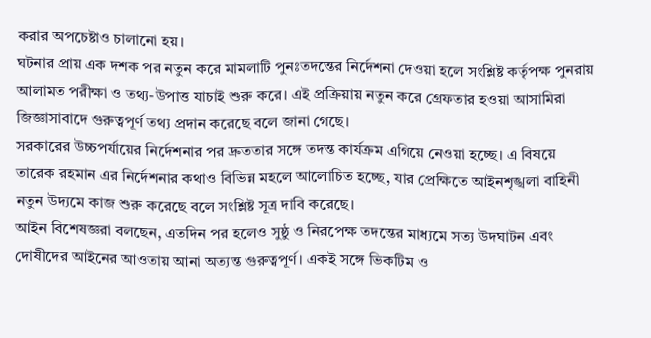করার অপচেষ্টাও চালানো হয়।
ঘটনার প্রায় এক দশক পর নতুন করে মামলাটি পুনঃতদন্তের নির্দেশনা দেওয়া হলে সংশ্লিষ্ট কর্তৃপক্ষ পুনরায় আলামত পরীক্ষা ও তথ্য-উপাত্ত যাচাই শুরু করে। এই প্রক্রিয়ায় নতুন করে গ্রেফতার হওয়া আসামিরা জিজ্ঞাসাবাদে গুরুত্বপূর্ণ তথ্য প্রদান করেছে বলে জানা গেছে।
সরকারের উচ্চপর্যায়ের নির্দেশনার পর দ্রুততার সঙ্গে তদন্ত কার্যক্রম এগিয়ে নেওয়া হচ্ছে। এ বিষয়ে তারেক রহমান এর নির্দেশনার কথাও বিভিন্ন মহলে আলোচিত হচ্ছে, যার প্রেক্ষিতে আইনশৃঙ্খলা বাহিনী নতুন উদ্যমে কাজ শুরু করেছে বলে সংশ্লিষ্ট সূত্র দাবি করেছে।
আইন বিশেষজ্ঞরা বলছেন, এতদিন পর হলেও সুষ্ঠু ও নিরপেক্ষ তদন্তের মাধ্যমে সত্য উদঘাটন এবং দোষীদের আইনের আওতায় আনা অত্যন্ত গুরুত্বপূর্ণ। একই সঙ্গে ভিকটিম ও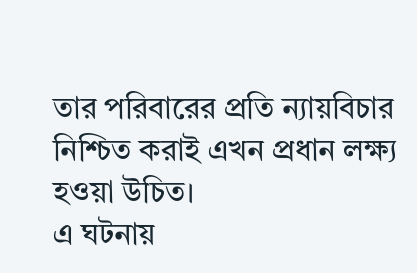তার পরিবারের প্রতি ন্যায়বিচার নিশ্চিত করাই এখন প্রধান লক্ষ্য হওয়া উচিত।
এ ঘটনায়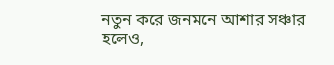নতুন করে জনমনে আশার সঞ্চার হলেও,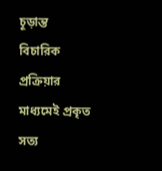চূড়ান্ত বিচারিক প্রক্রিয়ার মাধ্যমেই প্রকৃত সত্য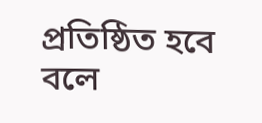প্রতিষ্ঠিত হবে বলে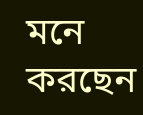মনে করছেন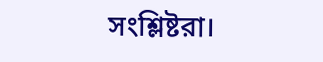সংশ্লিষ্টরা।